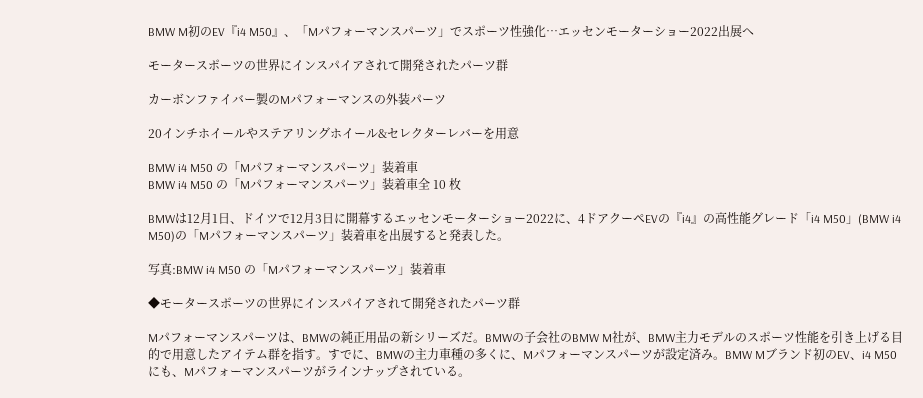BMW M初のEV『i4 M50』、「Mパフォーマンスパーツ」でスポーツ性強化…エッセンモーターショー2022出展へ

モータースポーツの世界にインスパイアされて開発されたパーツ群

カーボンファイバー製のMパフォーマンスの外装パーツ

20インチホイールやステアリングホイール&セレクターレバーを用意

BMW i4 M50 の「Mパフォーマンスパーツ」装着車
BMW i4 M50 の「Mパフォーマンスパーツ」装着車全 10 枚

BMWは12月1日、ドイツで12月3日に開幕するエッセンモーターショー2022に、4ドアクーペEVの『i4』の高性能グレード「i4 M50」(BMW i4 M50)の「Mパフォーマンスパーツ」装着車を出展すると発表した。

写真:BMW i4 M50 の「Mパフォーマンスパーツ」装着車

◆モータースポーツの世界にインスパイアされて開発されたパーツ群

Mパフォーマンスパーツは、BMWの純正用品の新シリーズだ。BMWの子会社のBMW M社が、BMW主力モデルのスポーツ性能を引き上げる目的で用意したアイテム群を指す。すでに、BMWの主力車種の多くに、Mパフォーマンスパーツが設定済み。BMW Mブランド初のEV、i4 M50にも、Mパフォーマンスパーツがラインナップされている。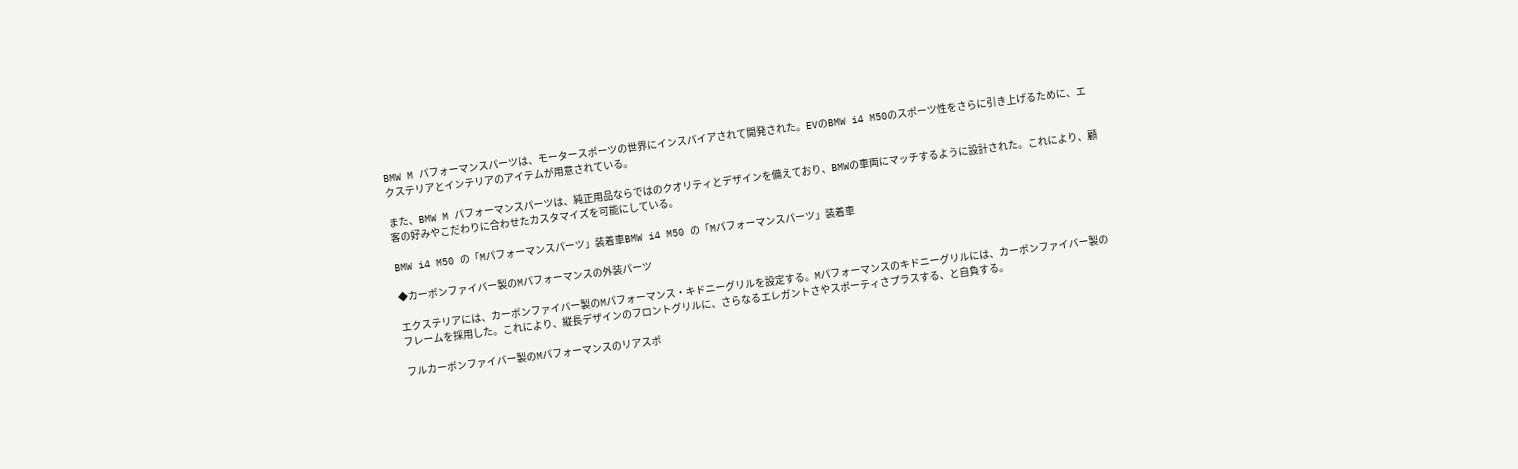BMW M パフォーマンスパーツは、モータースポーツの世界にインスパイアされて開発された。EVのBMW i4 M50のスポーツ性をさらに引き上げるために、エクステリアとインテリアのアイテムが用意されている。

また、BMW M パフォーマンスパーツは、純正用品ならではのクオリティとデザインを備えており、BMWの車両にマッチするように設計された。これにより、顧客の好みやこだわりに合わせたカスタマイズを可能にしている。

BMW i4 M50 の「Mパフォーマンスパーツ」装着車BMW i4 M50 の「Mパフォーマンスパーツ」装着車

◆カーボンファイバー製のMパフォーマンスの外装パーツ

エクステリアには、カーボンファイバー製のMパフォーマンス・キドニーグリルを設定する。Mパフォーマンスのキドニーグリルには、カーボンファイバー製のフレームを採用した。これにより、縦長デザインのフロントグリルに、さらなるエレガントさやスポーティさプラスする、と自負する。

フルカーボンファイバー製のMパフォーマンスのリアスポ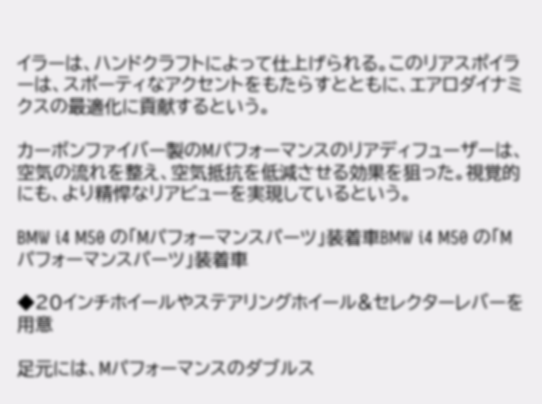イラーは、ハンドクラフトによって仕上げられる。このリアスポイラーは、スポーティなアクセントをもたらすとともに、エアロダイナミクスの最適化に貢献するという。

カーボンファイバー製のMパフォーマンスのリアディフューザーは、空気の流れを整え、空気抵抗を低減させる効果を狙った。視覚的にも、より精悍なリアビューを実現しているという。

BMW i4 M50 の「Mパフォーマンスパーツ」装着車BMW i4 M50 の「Mパフォーマンスパーツ」装着車

◆20インチホイールやステアリングホイール&セレクターレバーを用意

足元には、Mパフォーマンスのダブルス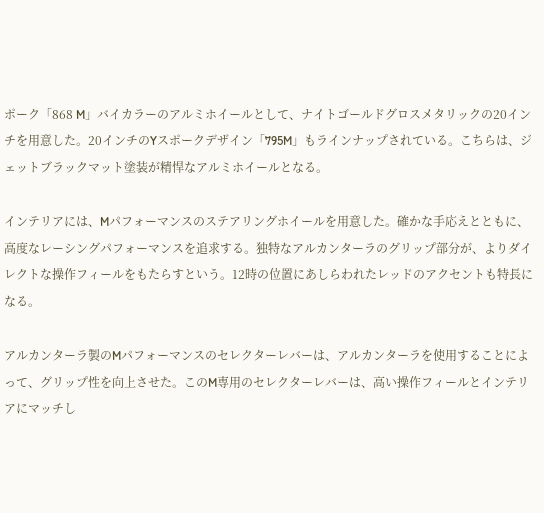ポーク「868 M」バイカラーのアルミホイールとして、ナイトゴールドグロスメタリックの20インチを用意した。20インチのYスポークデザイン「795M」もラインナップされている。こちらは、ジェットブラックマット塗装が精悍なアルミホイールとなる。

インテリアには、Mパフォーマンスのステアリングホイールを用意した。確かな手応えとともに、高度なレーシングパフォーマンスを追求する。独特なアルカンターラのグリップ部分が、よりダイレクトな操作フィールをもたらすという。12時の位置にあしらわれたレッドのアクセントも特長になる。

アルカンターラ製のMパフォーマンスのセレクターレバーは、アルカンターラを使用することによって、グリップ性を向上させた。このM専用のセレクターレバーは、高い操作フィールとインテリアにマッチし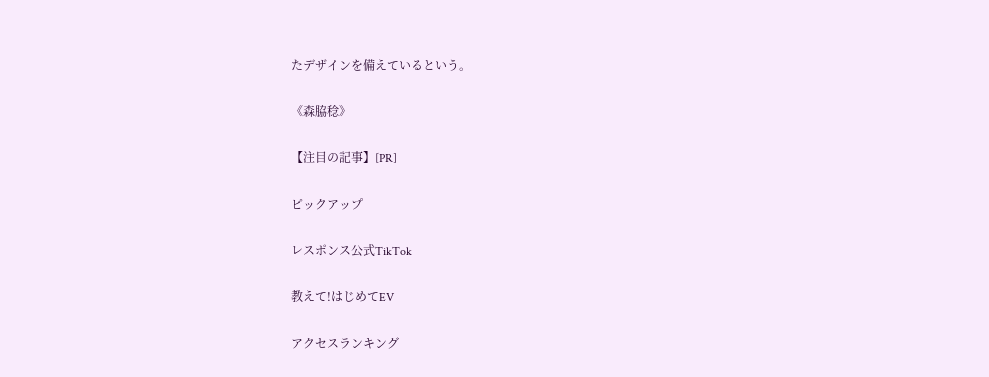たデザインを備えているという。

《森脇稔》

【注目の記事】[PR]

ピックアップ

レスポンス公式TikTok

教えて!はじめてEV

アクセスランキング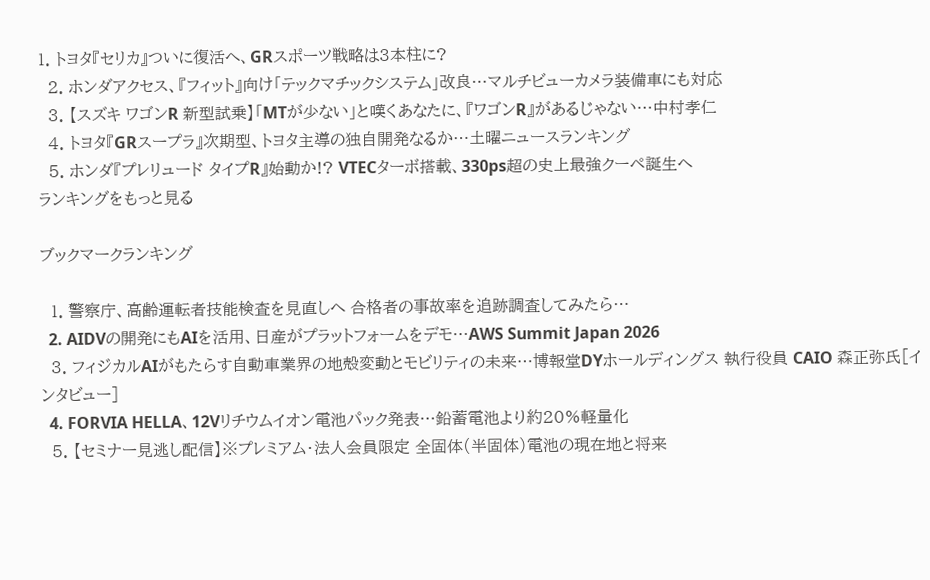1. トヨタ『セリカ』ついに復活へ、GRスポーツ戦略は3本柱に?
  2. ホンダアクセス、『フィット』向け「テックマチックシステム」改良…マルチビューカメラ装備車にも対応
  3. 【スズキ ワゴンR 新型試乗】「MTが少ない」と嘆くあなたに、『ワゴンR』があるじゃない…中村孝仁
  4. トヨタ『GRスープラ』次期型、トヨタ主導の独自開発なるか…土曜ニュースランキング
  5. ホンダ『プレリュード タイプR』始動か!? VTECターボ搭載、330ps超の史上最強クーペ誕生へ
ランキングをもっと見る

ブックマークランキング

  1. 警察庁、高齢運転者技能検査を見直しへ 合格者の事故率を追跡調査してみたら…
  2. AIDVの開発にもAIを活用、日産がプラットフォームをデモ…AWS Summit Japan 2026
  3. フィジカルAIがもたらす自動車業界の地殻変動とモビリティの未来…博報堂DYホールディングス 執行役員 CAIO 森正弥氏[インタビュー]
  4. FORVIA HELLA、12Vリチウムイオン電池パック発表…鉛蓄電池より約20%軽量化
  5. 【セミナー見逃し配信】※プレミアム・法人会員限定 全固体(半固体)電池の現在地と将来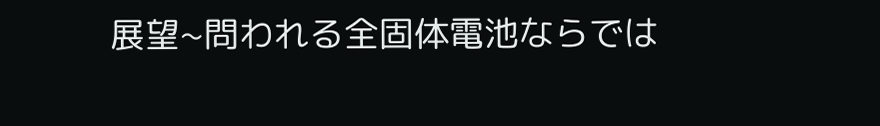展望~問われる全固体電池ならでは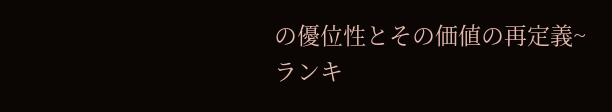の優位性とその価値の再定義~
ランキ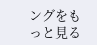ングをもっと見る